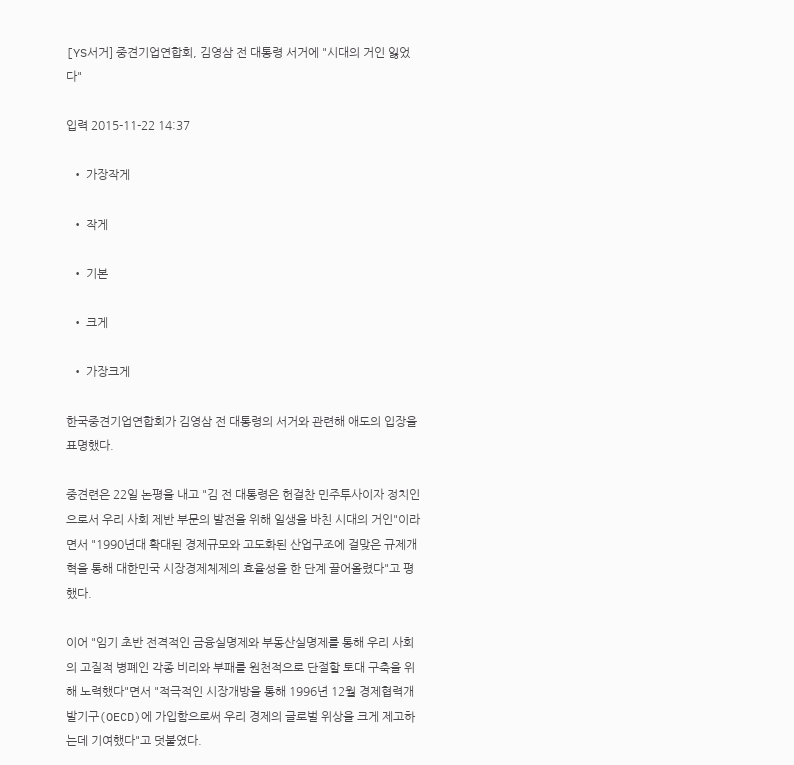[YS서거] 중견기업연합회, 김영삼 전 대통령 서거에 "시대의 거인 잃었다"

입력 2015-11-22 14:37

  • 가장작게

  • 작게

  • 기본

  • 크게

  • 가장크게

한국중견기업연합회가 김영삼 전 대통령의 서거와 관련해 애도의 입장을 표명했다.

중견련은 22일 논평을 내고 "김 전 대통령은 헌걸찬 민주투사이자 정치인으로서 우리 사회 제반 부문의 발전을 위해 일생을 바친 시대의 거인"이라면서 "1990년대 확대된 경제규모와 고도화된 산업구조에 걸맞은 규제개혁을 통해 대한민국 시장경제체제의 효율성을 한 단계 끌어올렸다"고 평했다.

이어 "임기 초반 전격적인 금융실명제와 부동산실명제를 통해 우리 사회의 고질적 병폐인 각종 비리와 부패를 원천적으로 단절할 토대 구축을 위해 노력했다"면서 "적극적인 시장개방을 통해 1996년 12월 경제협력개발기구(OECD)에 가입함으로써 우리 경제의 글로벌 위상을 크게 제고하는데 기여했다"고 덧붙였다.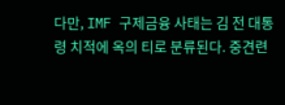다만, IMF 구제금융 사태는 김 전 대통령 치적에 옥의 티로 분류된다. 중견련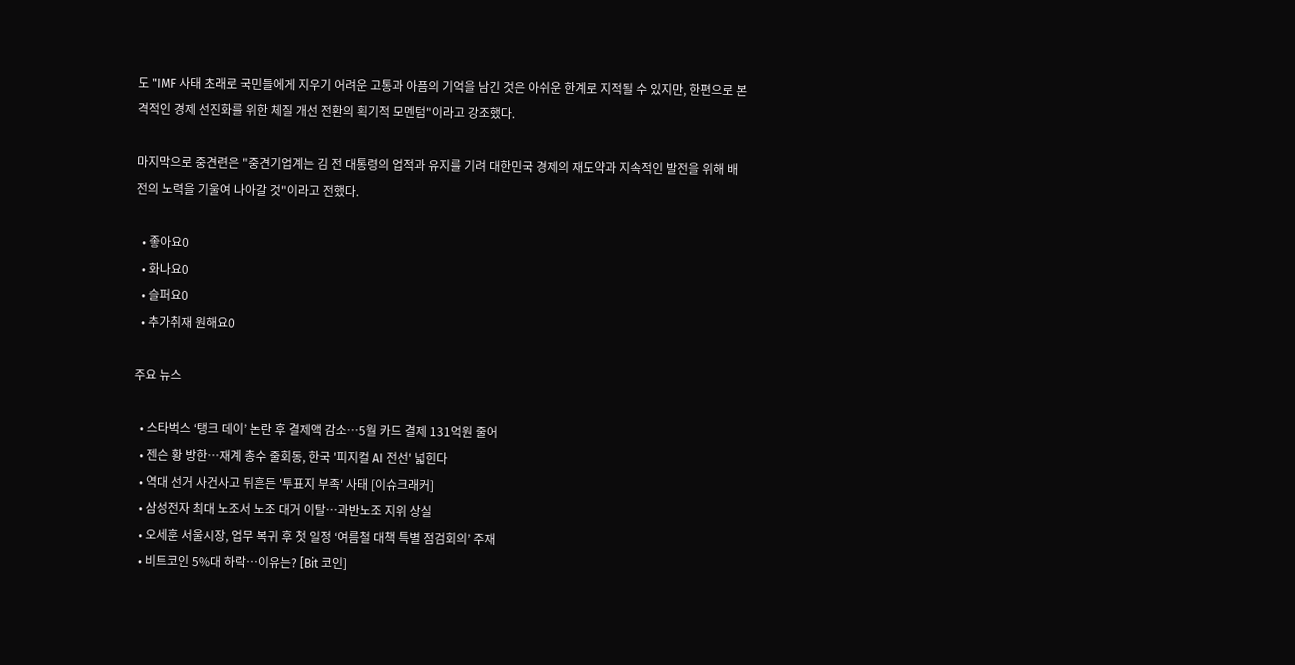도 "IMF 사태 초래로 국민들에게 지우기 어려운 고통과 아픔의 기억을 남긴 것은 아쉬운 한계로 지적될 수 있지만, 한편으로 본격적인 경제 선진화를 위한 체질 개선 전환의 획기적 모멘텀"이라고 강조했다.

마지막으로 중견련은 "중견기업계는 김 전 대통령의 업적과 유지를 기려 대한민국 경제의 재도약과 지속적인 발전을 위해 배전의 노력을 기울여 나아갈 것"이라고 전했다.

  • 좋아요0
  • 화나요0
  • 슬퍼요0
  • 추가취재 원해요0

주요 뉴스

  • 스타벅스 ‘탱크 데이’ 논란 후 결제액 감소…5월 카드 결제 131억원 줄어
  • 젠슨 황 방한…재계 총수 줄회동, 한국 '피지컬 AI 전선' 넓힌다
  • 역대 선거 사건사고 뒤흔든 '투표지 부족' 사태 [이슈크래커]
  • 삼성전자 최대 노조서 노조 대거 이탈…과반노조 지위 상실
  • 오세훈 서울시장, 업무 복귀 후 첫 일정 ‘여름철 대책 특별 점검회의’ 주재
  • 비트코인 5%대 하락⋯이유는? [Bit 코인]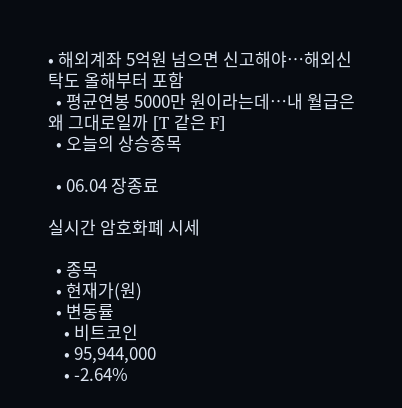• 해외계좌 5억원 넘으면 신고해야…해외신탁도 올해부터 포함
  • 평균연봉 5000만 원이라는데⋯내 월급은 왜 그대로일까 [T 같은 F]
  • 오늘의 상승종목

  • 06.04 장종료

실시간 암호화폐 시세

  • 종목
  • 현재가(원)
  • 변동률
    • 비트코인
    • 95,944,000
    • -2.64%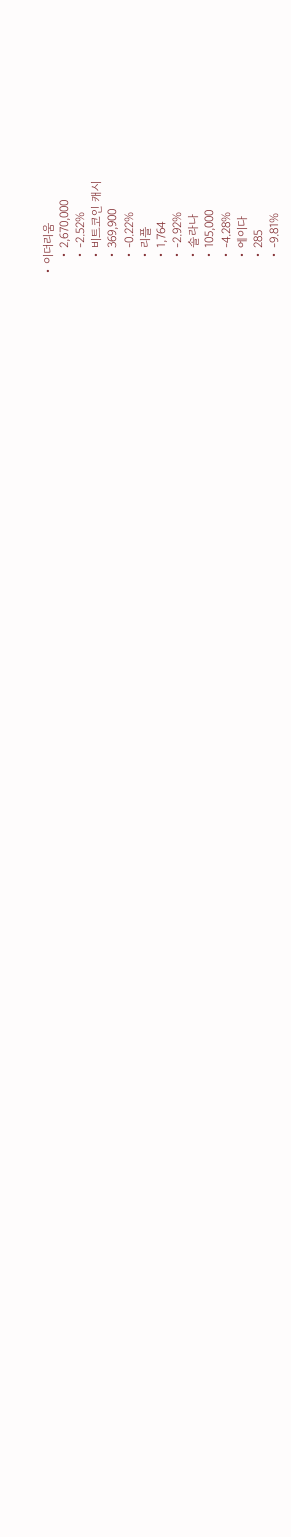• 이더리움
    • 2,670,000
    • -2.52%
    • 비트코인 캐시
    • 369,900
    • -0.22%
    • 리플
    • 1,764
    • -2.92%
    • 솔라나
    • 105,000
    • -4.28%
    • 에이다
    • 285
    • -9.81%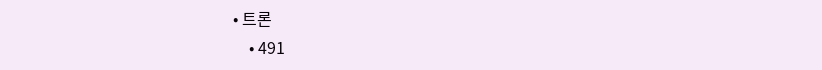• 트론
    • 491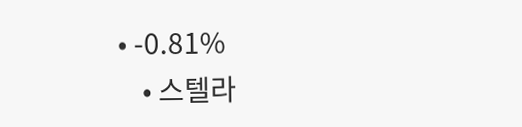• -0.81%
    • 스텔라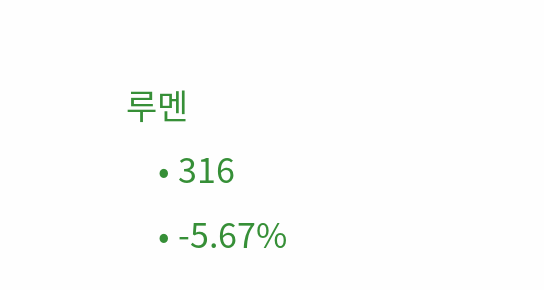루멘
    • 316
    • -5.67%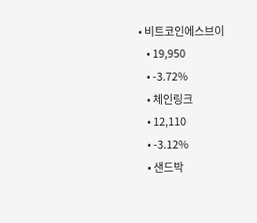• 비트코인에스브이
    • 19,950
    • -3.72%
    • 체인링크
    • 12,110
    • -3.12%
    • 샌드박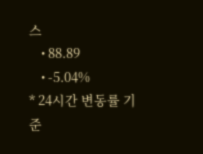스
    • 88.89
    • -5.04%
* 24시간 변동률 기준